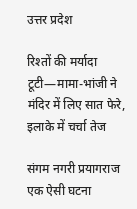उत्तर प्रदेश

रिश्तों की मर्यादा टूटी—मामा-भांजी ने मंदिर में लिए सात फेरे, इलाके में चर्चा तेज

संगम नगरी प्रयागराज एक ऐसी घटना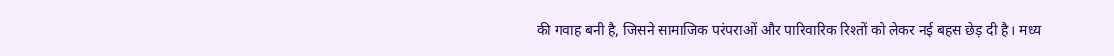की गवाह बनी है, जिसने सामाजिक परंपराओं और पारिवारिक रिश्तों को लेकर नई बहस छेड़ दी है। मध्य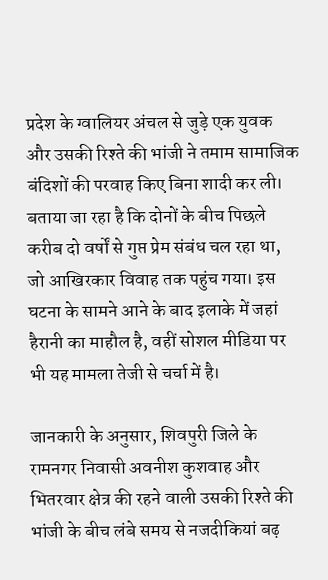प्रदेश के ग्वालियर अंचल से जुड़े एक युवक और उसकी रिश्ते की भांजी ने तमाम सामाजिक बंदिशों की परवाह किए बिना शादी कर ली। बताया जा रहा है कि दोनों के बीच पिछले करीब दो वर्षों से गुप्त प्रेम संबंध चल रहा था, जो आखिरकार विवाह तक पहुंच गया। इस घटना के सामने आने के बाद इलाके में जहां हैरानी का माहौल है, वहीं सोशल मीडिया पर भी यह मामला तेजी से चर्चा में है।

जानकारी के अनुसार, शिवपुरी जिले के रामनगर निवासी अवनीश कुशवाह और भितरवार क्षेत्र की रहने वाली उसकी रिश्ते की भांजी के बीच लंबे समय से नजदीकियां बढ़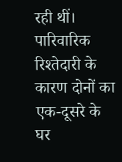रही थीं। पारिवारिक रिश्तेदारी के कारण दोनों का एक-दूसरे के घर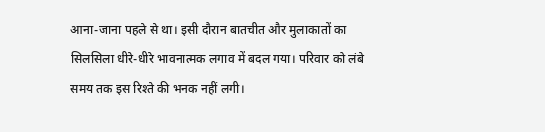आना-जाना पहले से था। इसी दौरान बातचीत और मुलाकातों का सिलसिला धीरे-धीरे भावनात्मक लगाव में बदल गया। परिवार को लंबे समय तक इस रिश्ते की भनक नहीं लगी।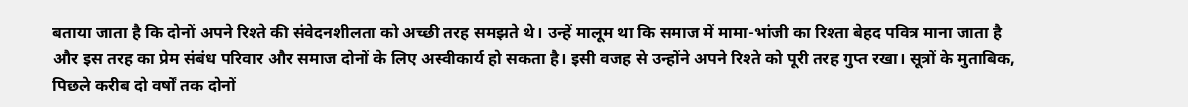बताया जाता है कि दोनों अपने रिश्ते की संवेदनशीलता को अच्छी तरह समझते थे। उन्हें मालूम था कि समाज में मामा-भांजी का रिश्ता बेहद पवित्र माना जाता है और इस तरह का प्रेम संबंध परिवार और समाज दोनों के लिए अस्वीकार्य हो सकता है। इसी वजह से उन्होंने अपने रिश्ते को पूरी तरह गुप्त रखा। सूत्रों के मुताबिक, पिछले करीब दो वर्षों तक दोनों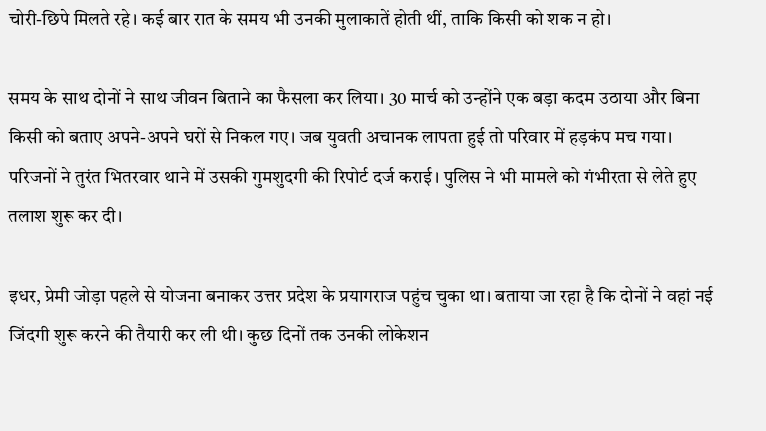चोरी-छिपे मिलते रहे। कई बार रात के समय भी उनकी मुलाकातें होती थीं, ताकि किसी को शक न हो।

समय के साथ दोनों ने साथ जीवन बिताने का फैसला कर लिया। 30 मार्च को उन्होंने एक बड़ा कदम उठाया और बिना किसी को बताए अपने-अपने घरों से निकल गए। जब युवती अचानक लापता हुई तो परिवार में हड़कंप मच गया। परिजनों ने तुरंत भितरवार थाने में उसकी गुमशुदगी की रिपोर्ट दर्ज कराई। पुलिस ने भी मामले को गंभीरता से लेते हुए तलाश शुरू कर दी।

इधर, प्रेमी जोड़ा पहले से योजना बनाकर उत्तर प्रदेश के प्रयागराज पहुंच चुका था। बताया जा रहा है कि दोनों ने वहां नई जिंदगी शुरू करने की तैयारी कर ली थी। कुछ दिनों तक उनकी लोकेशन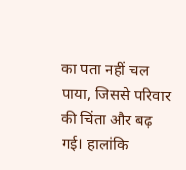का पता नहीं चल पाया, जिससे परिवार की चिंता और बढ़ गई। हालांकि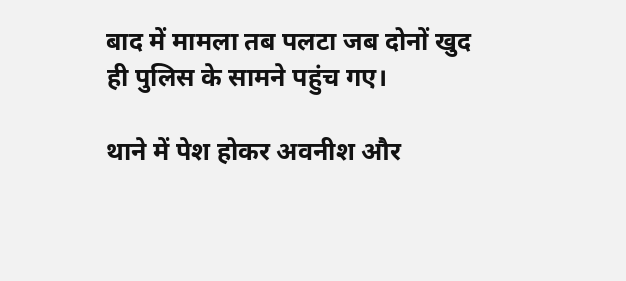बाद में मामला तब पलटा जब दोनों खुद ही पुलिस के सामने पहुंच गए।

थाने में पेश होकर अवनीश और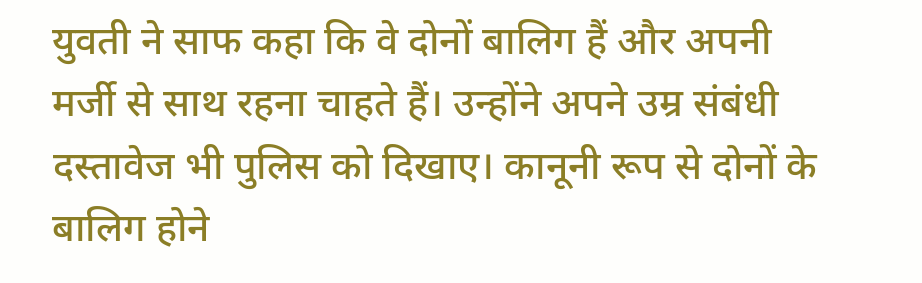युवती ने साफ कहा कि वे दोनों बालिग हैं और अपनी मर्जी से साथ रहना चाहते हैं। उन्होंने अपने उम्र संबंधी दस्तावेज भी पुलिस को दिखाए। कानूनी रूप से दोनों के बालिग होने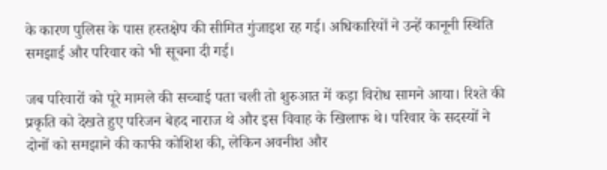के कारण पुलिस के पास हस्तक्षेप की सीमित गुंजाइश रह गई। अधिकारियों ने उन्हें कानूनी स्थिति समझाई और परिवार को भी सूचना दी गई।

जब परिवारों को पूरे मामले की सच्चाई पता चली तो शुरुआत में कड़ा विरोध सामने आया। रिश्ते की प्रकृति को देखते हुए परिजन बेहद नाराज थे और इस विवाह के खिलाफ थे। परिवार के सदस्यों ने दोनों को समझाने की काफी कोशिश की, लेकिन अवनीश और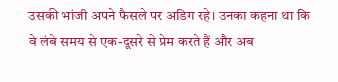उसकी भांजी अपने फैसले पर अडिग रहे। उनका कहना था कि वे लंबे समय से एक-दूसरे से प्रेम करते हैं और अब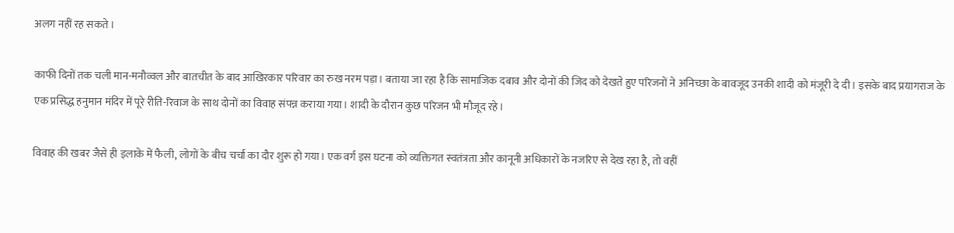अलग नहीं रह सकते।

काफी दिनों तक चली मान-मनौव्वल और बातचीत के बाद आखिरकार परिवार का रुख नरम पड़ा। बताया जा रहा है कि सामाजिक दबाव और दोनों की जिद को देखते हुए परिजनों ने अनिच्छा के बावजूद उनकी शादी को मंजूरी दे दी। इसके बाद प्रयागराज के एक प्रसिद्ध हनुमान मंदिर में पूरे रीति-रिवाज के साथ दोनों का विवाह संपन्न कराया गया। शादी के दौरान कुछ परिजन भी मौजूद रहे।

विवाह की खबर जैसे ही इलाके में फैली, लोगों के बीच चर्चा का दौर शुरू हो गया। एक वर्ग इस घटना को व्यक्तिगत स्वतंत्रता और कानूनी अधिकारों के नजरिए से देख रहा है, तो वहीं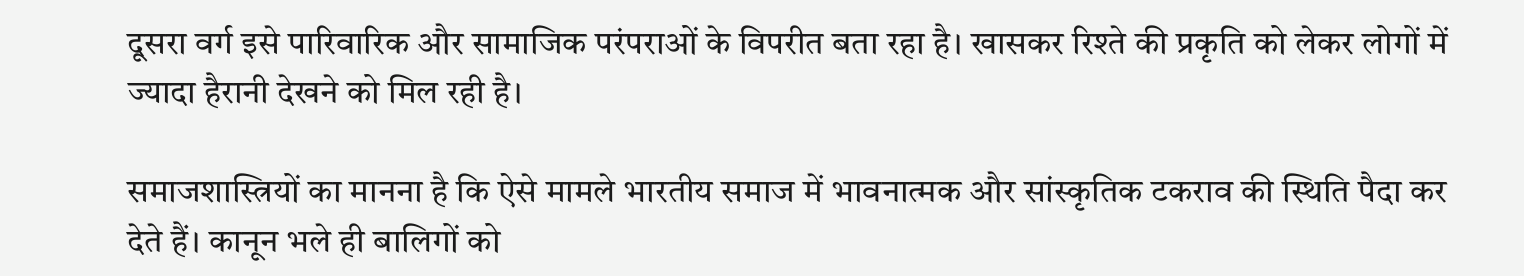दूसरा वर्ग इसे पारिवारिक और सामाजिक परंपराओं के विपरीत बता रहा है। खासकर रिश्ते की प्रकृति को लेकर लोगों में ज्यादा हैरानी देखने को मिल रही है।

समाजशास्त्रियों का मानना है कि ऐसे मामले भारतीय समाज में भावनात्मक और सांस्कृतिक टकराव की स्थिति पैदा कर देते हैं। कानून भले ही बालिगों को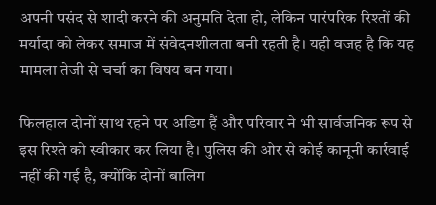अपनी पसंद से शादी करने की अनुमति देता हो, लेकिन पारंपरिक रिश्तों की मर्यादा को लेकर समाज में संवेदनशीलता बनी रहती है। यही वजह है कि यह मामला तेजी से चर्चा का विषय बन गया।

फिलहाल दोनों साथ रहने पर अडिग हैं और परिवार ने भी सार्वजनिक रूप से इस रिश्ते को स्वीकार कर लिया है। पुलिस की ओर से कोई कानूनी कार्रवाई नहीं की गई है, क्योंकि दोनों बालिग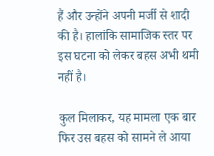हैं और उन्होंने अपनी मर्जी से शादी की है। हालांकि सामाजिक स्तर पर इस घटना को लेकर बहस अभी थमी नहीं है।

कुल मिलाकर, यह मामला एक बार फिर उस बहस को सामने ले आया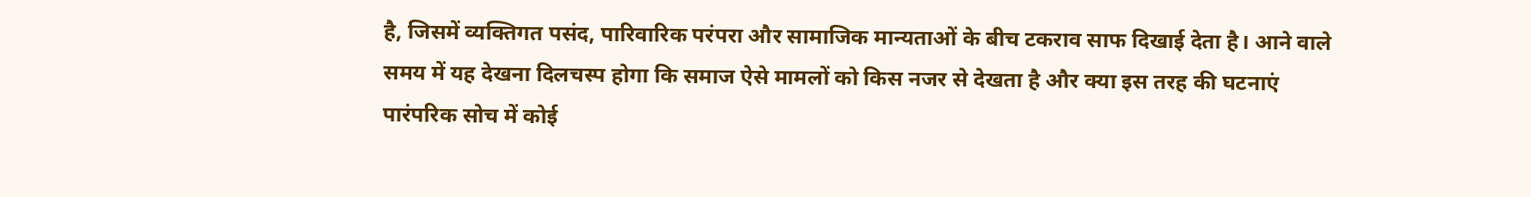है, जिसमें व्यक्तिगत पसंद, पारिवारिक परंपरा और सामाजिक मान्यताओं के बीच टकराव साफ दिखाई देता है। आने वाले समय में यह देखना दिलचस्प होगा कि समाज ऐसे मामलों को किस नजर से देखता है और क्या इस तरह की घटनाएं पारंपरिक सोच में कोई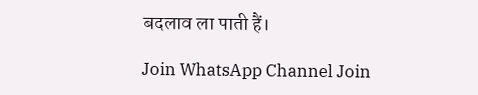बदलाव ला पाती हैं।

Join WhatsApp Channel Join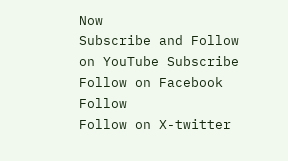Now
Subscribe and Follow on YouTube Subscribe
Follow on Facebook Follow
Follow on X-twitter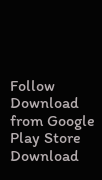Follow
Download from Google Play Store Download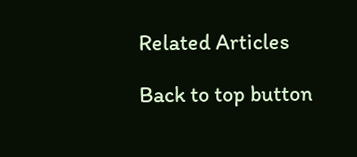Related Articles

Back to top button